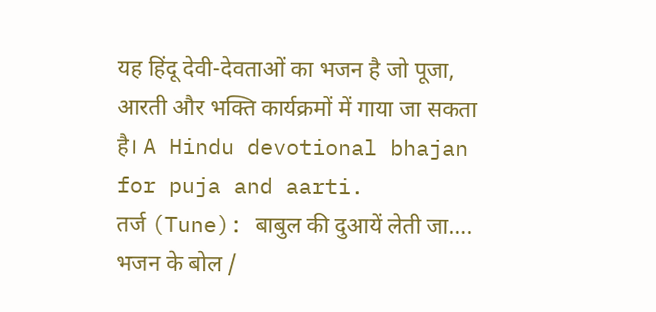यह हिंदू देवी-देवताओं का भजन है जो पूजा, आरती और भक्ति कार्यक्रमों में गाया जा सकता है। A Hindu devotional bhajan for puja and aarti.
तर्ज (Tune): बाबुल की दुआयें लेती जा….
भजन के बोल /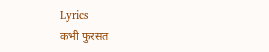Lyrics
कभी फुरसत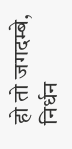हो तो जगदम्बे, निर्धन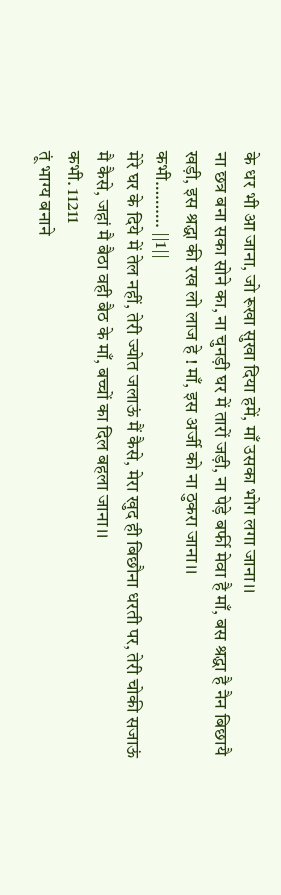के धर भी आ जाना, जो रूखा सुखा दिया हमें, माँ उसका भोग लगा जाना।।
ना छत्र बना सका सोने का, ना चुनड़ी घर में तारों जड़ी, ना पेड़े बर्फी मेवा है माँ, बस श्रद्धा है नैन बिछायै खड़ी, इस श्रद्धा की रख लो लाज हे ! माँ, इस अर्जी को ना ठुकरा जाना।।
कभी………. ||1||
मेरे घर के दिये में तेल नहीं, तेरी ज्योत जलाऊं मैं कैसे, मेरा खुद ही बिछौना धरती पर, तेरी चोकी सजाऊं मै कैसे, जहां मै बैठा वही बैठ के माँ, बच्चों का दिल बहला जाना।।
कभी. 11211
तूं भाग्य बनाने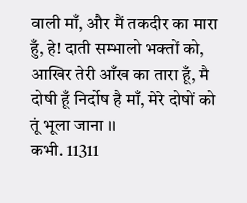वाली माँ, और मैं तकदीर का मारा हुँ, हे! दाती सम्भालो भक्तों को, आखिर तेरी आँख का तारा हूँ, मै दोषी हूँ निर्दोष है माँ, मेरे दोषों को तूं भूला जाना ।।
कभी. 11311